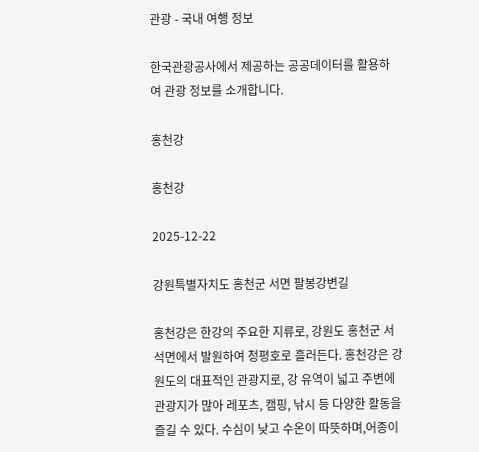관광 - 국내 여행 정보

한국관광공사에서 제공하는 공공데이터를 활용하여 관광 정보를 소개합니다.

홍천강

홍천강

2025-12-22

강원특별자치도 홍천군 서면 팔봉강변길

홍천강은 한강의 주요한 지류로, 강원도 홍천군 서석면에서 발원하여 청평호로 흘러든다. 홍천강은 강원도의 대표적인 관광지로, 강 유역이 넓고 주변에 관광지가 많아 레포츠, 캠핑, 낚시 등 다양한 활동을 즐길 수 있다. 수심이 낮고 수온이 따뜻하며,어종이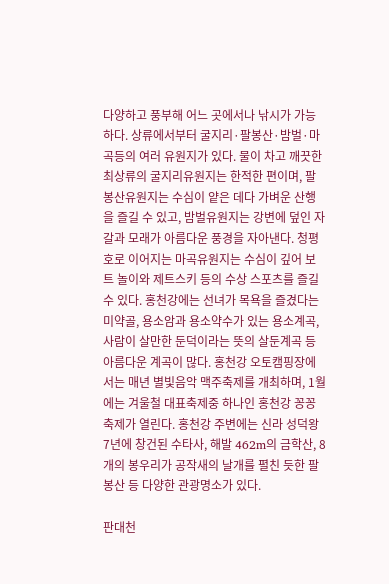다양하고 풍부해 어느 곳에서나 낚시가 가능하다. 상류에서부터 굴지리·팔봉산·밤벌·마곡등의 여러 유원지가 있다. 물이 차고 깨끗한 최상류의 굴지리유원지는 한적한 편이며, 팔봉산유원지는 수심이 얕은 데다 가벼운 산행을 즐길 수 있고, 밤벌유원지는 강변에 덮인 자갈과 모래가 아름다운 풍경을 자아낸다. 청평호로 이어지는 마곡유원지는 수심이 깊어 보트 놀이와 제트스키 등의 수상 스포츠를 즐길 수 있다. 홍천강에는 선녀가 목욕을 즐겼다는 미약골, 용소암과 용소약수가 있는 용소계곡, 사람이 살만한 둔덕이라는 뜻의 살둔계곡 등 아름다운 계곡이 많다. 홍천강 오토캠핑장에서는 매년 별빛음악 맥주축제를 개최하며, 1월에는 겨울철 대표축제중 하나인 홍천강 꽁꽁축제가 열린다. 홍천강 주변에는 신라 성덕왕 7년에 창건된 수타사, 해발 462m의 금학산, 8개의 봉우리가 공작새의 날개를 펼친 듯한 팔봉산 등 다양한 관광명소가 있다.

판대천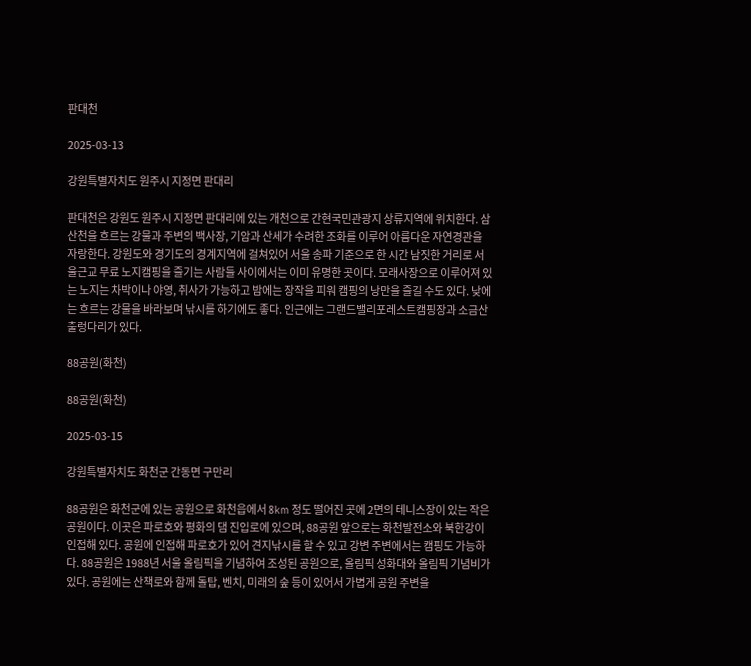판대천

2025-03-13

강원특별자치도 원주시 지정면 판대리

판대천은 강원도 원주시 지정면 판대리에 있는 개천으로 간현국민관광지 상류지역에 위치한다. 삼산천을 흐르는 강물과 주변의 백사장, 기암과 산세가 수려한 조화를 이루어 아름다운 자연경관을 자랑한다. 강원도와 경기도의 경계지역에 걸쳐있어 서울 송파 기준으로 한 시간 남짓한 거리로 서울근교 무료 노지캠핑을 즐기는 사람들 사이에서는 이미 유명한 곳이다. 모래사장으로 이루어져 있는 노지는 차박이나 야영, 취사가 가능하고 밤에는 장작을 피워 캠핑의 낭만을 즐길 수도 있다. 낮에는 흐르는 강물을 바라보며 낚시를 하기에도 좋다. 인근에는 그랜드밸리포레스트캠핑장과 소금산 출렁다리가 있다.

88공원(화천)

88공원(화천)

2025-03-15

강원특별자치도 화천군 간동면 구만리

88공원은 화천군에 있는 공원으로 화천읍에서 8km 정도 떨어진 곳에 2면의 테니스장이 있는 작은 공원이다. 이곳은 파로호와 평화의 댐 진입로에 있으며, 88공원 앞으로는 화천발전소와 북한강이 인접해 있다. 공원에 인접해 파로호가 있어 견지낚시를 할 수 있고 강변 주변에서는 캠핑도 가능하다. 88공원은 1988년 서울 올림픽을 기념하여 조성된 공원으로, 올림픽 성화대와 올림픽 기념비가 있다. 공원에는 산책로와 함께 돌탑, 벤치, 미래의 숲 등이 있어서 가볍게 공원 주변을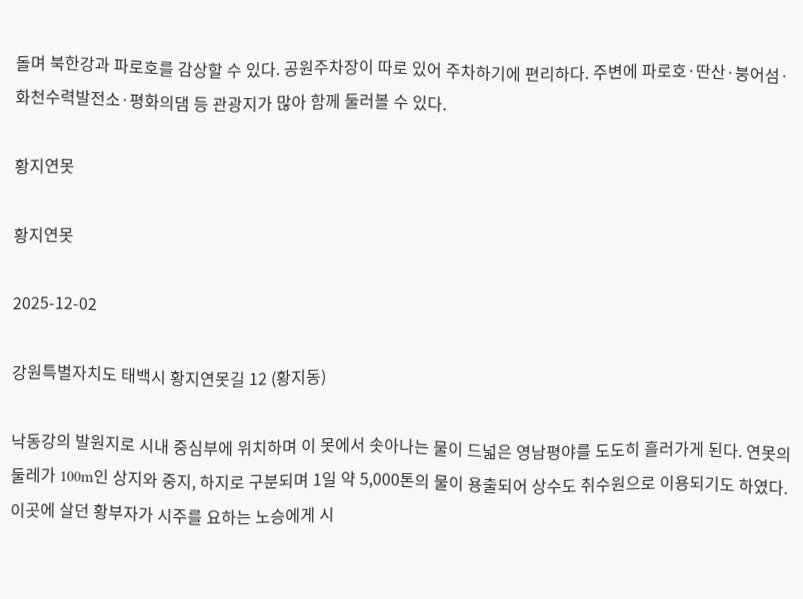돌며 북한강과 파로호를 감상할 수 있다. 공원주차장이 따로 있어 주차하기에 편리하다. 주변에 파로호·딴산·붕어섬·화천수력발전소·평화의댐 등 관광지가 많아 함께 둘러볼 수 있다.

황지연못

황지연못

2025-12-02

강원특별자치도 태백시 황지연못길 12 (황지동)

낙동강의 발원지로 시내 중심부에 위치하며 이 못에서 솟아나는 물이 드넓은 영남평야를 도도히 흘러가게 된다. 연못의 둘레가 100m인 상지와 중지, 하지로 구분되며 1일 약 5,000톤의 물이 용출되어 상수도 취수원으로 이용되기도 하였다. 이곳에 살던 황부자가 시주를 요하는 노승에게 시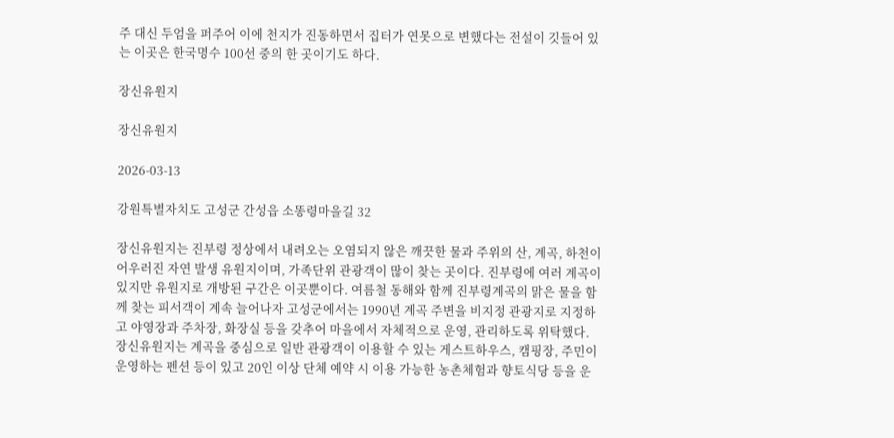주 대신 두엄을 퍼주어 이에 천지가 진동하면서 집터가 연못으로 변했다는 전설이 깃들어 있는 이곳은 한국명수 100선 중의 한 곳이기도 하다.

장신유원지

장신유원지

2026-03-13

강원특별자치도 고성군 간성읍 소똥령마을길 32

장신유원지는 진부령 정상에서 내려오는 오염되지 않은 깨끗한 물과 주위의 산, 계곡, 하천이 어우러진 자연 발생 유원지이며, 가족단위 관광객이 많이 찾는 곳이다. 진부령에 여러 계곡이 있지만 유원지로 개방된 구간은 이곳뿐이다. 여름철 동해와 함께 진부령계곡의 맑은 물을 함께 찾는 피서객이 계속 늘어나자 고성군에서는 1990년 계곡 주변을 비지정 관광지로 지정하고 야영장과 주차장, 화장실 등을 갖추어 마을에서 자체적으로 운영, 관리하도록 위탁했다. 장신유원지는 계곡을 중심으로 일반 관광객이 이용할 수 있는 게스트하우스, 캠핑장, 주민이 운영하는 펜션 등이 있고 20인 이상 단체 예약 시 이용 가능한 농촌체험과 향토식당 등을 운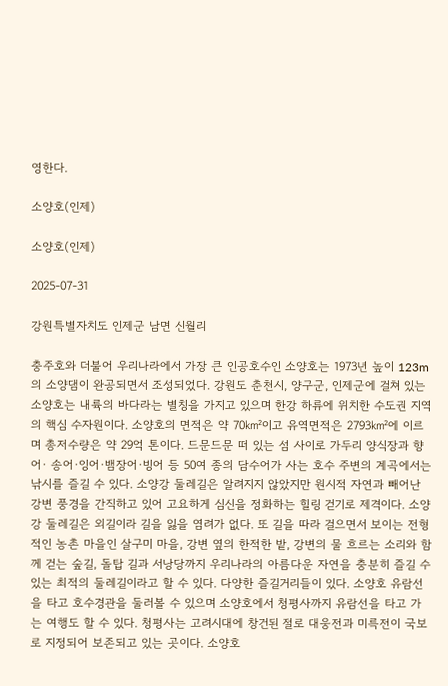영한다.

소양호(인제)

소양호(인제)

2025-07-31

강원특별자치도 인제군 남면 신월리

충주호와 더불어 우리나라에서 가장 큰 인공호수인 소양호는 1973년 높이 123m의 소양댐이 완공되면서 조성되었다. 강원도 춘천시, 양구군, 인제군에 걸쳐 있는 소양호는 내륙의 바다라는 별칭을 가지고 있으며 한강 하류에 위치한 수도권 지역의 핵심 수자원이다. 소양호의 면적은 약 70㎢이고 유역면적은 2793㎢에 이르며 총저수량은 약 29억 톤이다. 드문드문 떠 있는 섬 사이로 가두리 양식장과 향어· 송어·잉어·뱀장어·빙어 등 50여 종의 담수어가 사는 호수 주변의 계곡에서는 낚시를 즐길 수 있다. 소양강 둘레길은 알려지지 않았지만 원시적 자연과 빼어난 강변 풍경을 간직하고 있어 고요하게 심신을 정화하는 힐링 걷기로 제격이다. 소양강 둘레길은 외길이라 길을 잃을 염려가 없다. 또 길을 따라 걸으면서 보이는 전형적인 농촌 마을인 살구미 마을, 강변 옆의 한적한 밭, 강변의 물 흐르는 소리와 함께 걷는 숲길, 돌탑 길과 서낭당까지 우리나라의 아름다운 자연을 충분히 즐길 수 있는 최적의 둘레길이라고 할 수 있다. 다양한 즐길거리들이 있다. 소양호 유람선을 타고 호수경관을 둘러볼 수 있으며 소양호에서 청평사까지 유람선을 타고 가는 여행도 할 수 있다. 청평사는 고려시대에 창건된 절로 대웅전과 미륵전이 국보로 지정되어 보존되고 있는 곳이다. 소양호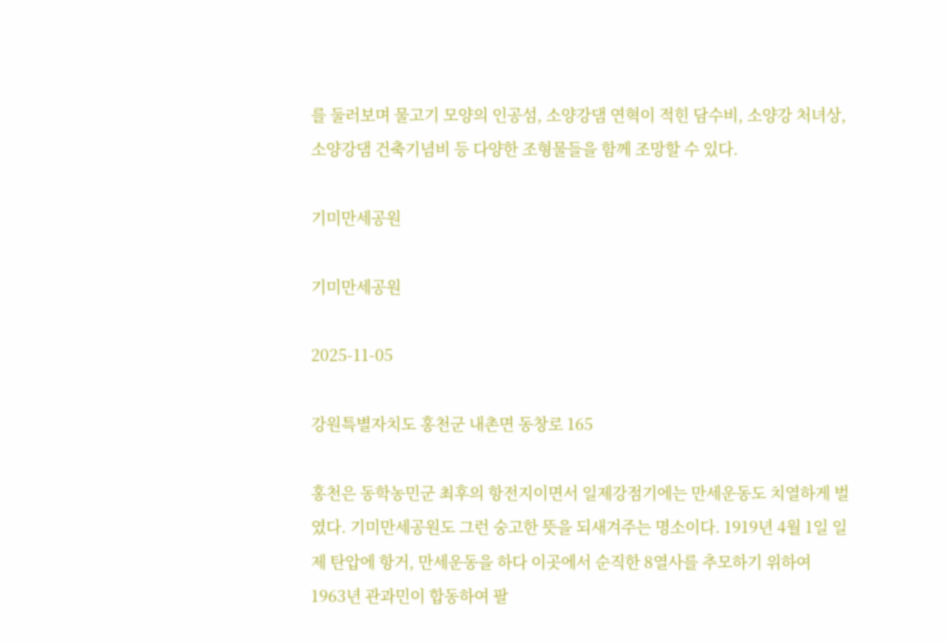를 둘러보며 물고기 모양의 인공섬, 소양강댐 연혁이 적힌 담수비, 소양강 처녀상, 소양강댐 건축기념비 등 다양한 조형물들을 함께 조망할 수 있다.

기미만세공원

기미만세공원

2025-11-05

강원특별자치도 홍천군 내촌면 동창로 165

홍천은 동학농민군 최후의 항전지이면서 일제강점기에는 만세운동도 치열하게 벌였다. 기미만세공원도 그런 숭고한 뜻을 되새겨주는 명소이다. 1919년 4월 1일 일제 탄압에 항거, 만세운동을 하다 이곳에서 순직한 8열사를 추모하기 위하여 1963년 관과민이 합동하여 팔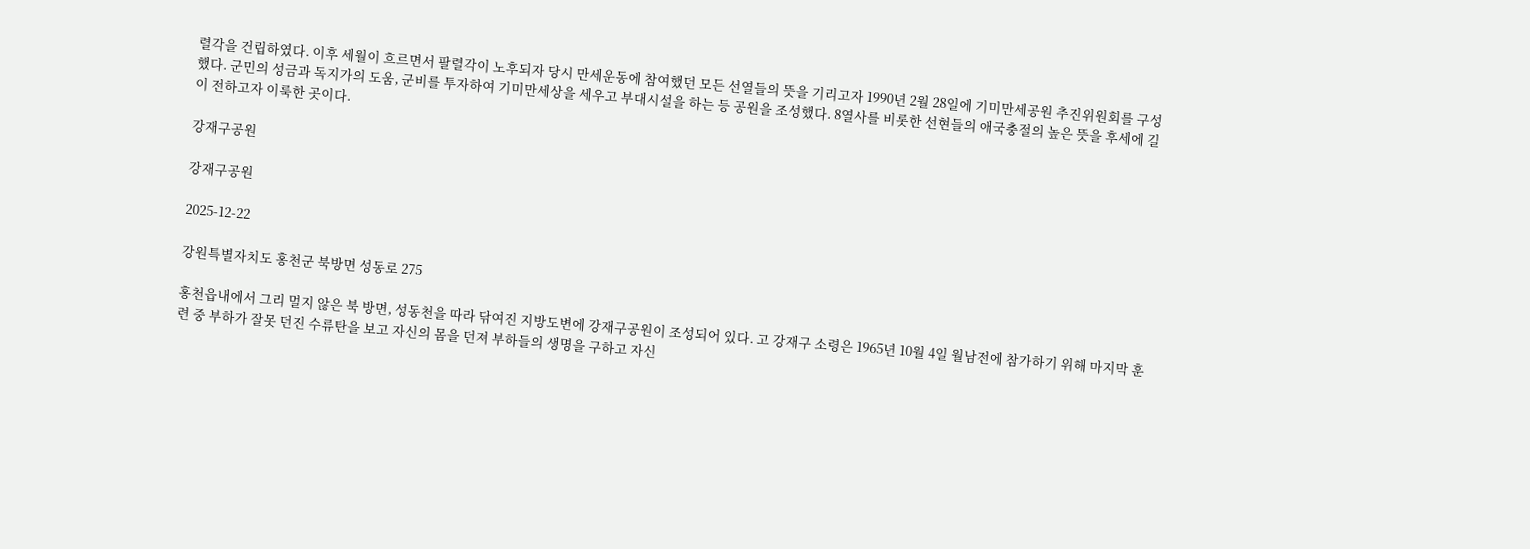렬각을 건립하였다. 이후 세월이 흐르면서 팔렬각이 노후되자 당시 만세운동에 참여했던 모든 선열들의 뜻을 기리고자 1990년 2월 28일에 기미만세공원 추진위원회를 구성했다. 군민의 성금과 독지가의 도움, 군비를 투자하여 기미만세상을 세우고 부대시설을 하는 등 공원을 조성했다. 8열사를 비롯한 선현들의 애국충절의 높은 뜻을 후세에 길이 전하고자 이룩한 곳이다.

강재구공원

강재구공원

2025-12-22

강원특별자치도 홍천군 북방면 성동로 275

홍천읍내에서 그리 멀지 않은 북 방면, 성동천을 따라 닦여진 지방도변에 강재구공원이 조성되어 있다. 고 강재구 소령은 1965년 10월 4일 월남전에 참가하기 위해 마지막 훈련 중 부하가 잘못 던진 수류탄을 보고 자신의 몸을 던져 부하들의 생명을 구하고 자신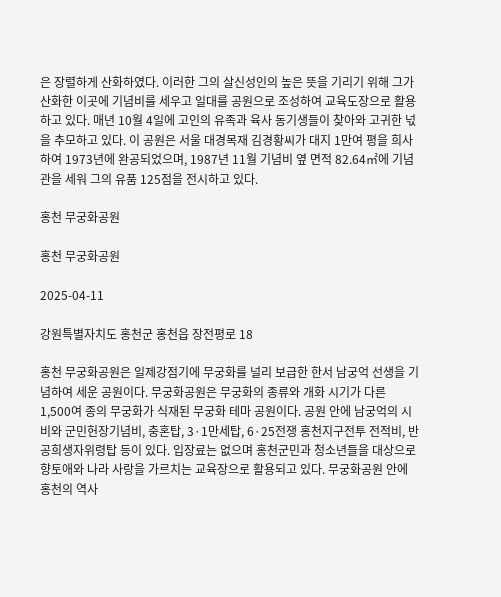은 장렬하게 산화하였다. 이러한 그의 살신성인의 높은 뜻을 기리기 위해 그가 산화한 이곳에 기념비를 세우고 일대를 공원으로 조성하여 교육도장으로 활용하고 있다. 매년 10월 4일에 고인의 유족과 육사 동기생들이 찾아와 고귀한 넋을 추모하고 있다. 이 공원은 서울 대경목재 김경황씨가 대지 1만여 평을 희사하여 1973년에 완공되었으며, 1987년 11월 기념비 옆 면적 82.64㎡에 기념관을 세워 그의 유품 125점을 전시하고 있다.

홍천 무궁화공원

홍천 무궁화공원

2025-04-11

강원특별자치도 홍천군 홍천읍 장전평로 18

홍천 무궁화공원은 일제강점기에 무궁화를 널리 보급한 한서 남궁억 선생을 기념하여 세운 공원이다. 무궁화공원은 무궁화의 종류와 개화 시기가 다른 1,500여 종의 무궁화가 식재된 무궁화 테마 공원이다. 공원 안에 남궁억의 시비와 군민헌장기념비, 충혼탑, 3·1만세탑, 6·25전쟁 홍천지구전투 전적비, 반공희생자위령탑 등이 있다. 입장료는 없으며 홍천군민과 청소년들을 대상으로 향토애와 나라 사랑을 가르치는 교육장으로 활용되고 있다. 무궁화공원 안에 홍천의 역사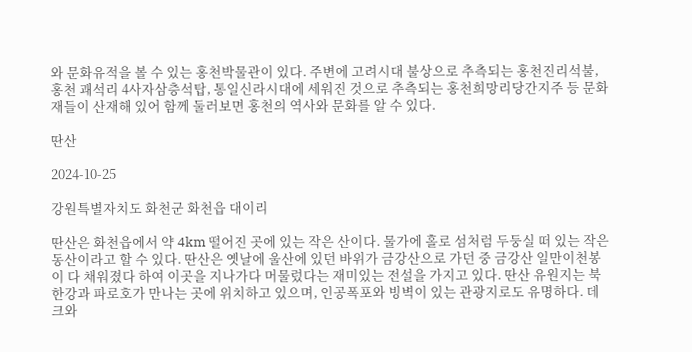와 문화유적을 볼 수 있는 홍천박물관이 있다. 주변에 고려시대 불상으로 추측되는 홍천진리석불, 홍천 괘석리 4사자삼층석탑, 통일신라시대에 세워진 것으로 추측되는 홍천희망리당간지주 등 문화재들이 산재해 있어 함께 둘러보면 홍천의 역사와 문화를 알 수 있다.

딴산

2024-10-25

강원특별자치도 화천군 화천읍 대이리

딴산은 화천읍에서 약 4km 떨어진 곳에 있는 작은 산이다. 물가에 홀로 섬처럼 두둥실 떠 있는 작은 동산이라고 할 수 있다. 딴산은 옛날에 울산에 있던 바위가 금강산으로 가던 중 금강산 일만이천봉이 다 채워졌다 하여 이곳을 지나가다 머물렀다는 재미있는 전설을 가지고 있다. 딴산 유원지는 북한강과 파로호가 만나는 곳에 위치하고 있으며, 인공폭포와 빙벽이 있는 관광지로도 유명하다. 데크와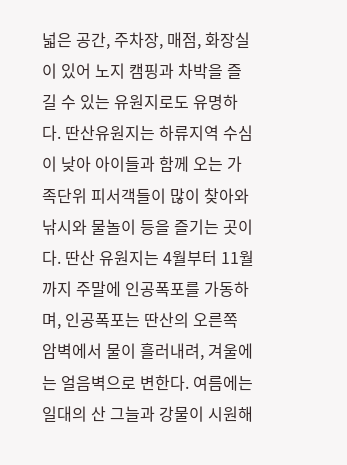넓은 공간, 주차장, 매점, 화장실이 있어 노지 캠핑과 차박을 즐길 수 있는 유원지로도 유명하다. 딴산유원지는 하류지역 수심이 낮아 아이들과 함께 오는 가족단위 피서객들이 많이 찾아와 낚시와 물놀이 등을 즐기는 곳이다. 딴산 유원지는 4월부터 11월까지 주말에 인공폭포를 가동하며, 인공폭포는 딴산의 오른쪽 암벽에서 물이 흘러내려, 겨울에는 얼음벽으로 변한다. 여름에는 일대의 산 그늘과 강물이 시원해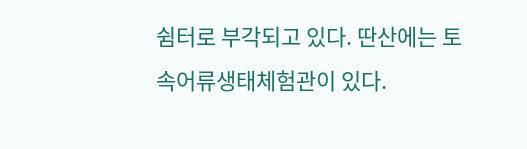쉼터로 부각되고 있다. 딴산에는 토속어류생태체험관이 있다.